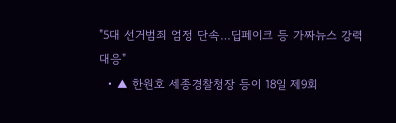"5대 선거범죄 엄정 단속…딥페이크 등 가짜뉴스 강력 대응"
  • ▲ 한원호 세종경찰청장 등이 18일 제9회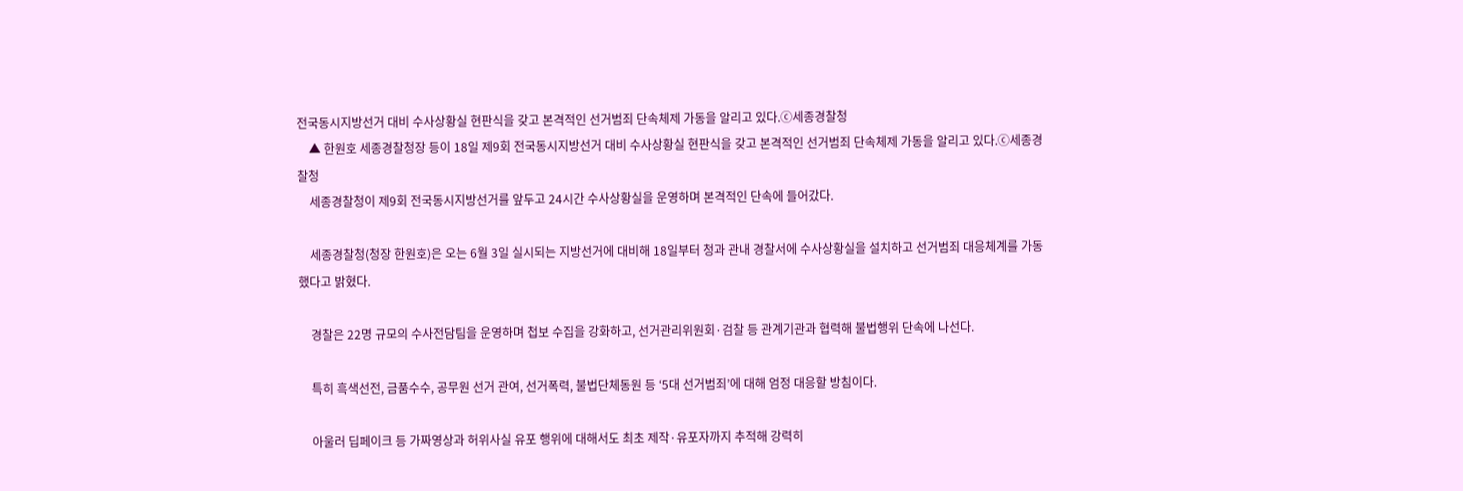전국동시지방선거 대비 수사상황실 현판식을 갖고 본격적인 선거범죄 단속체제 가동을 알리고 있다.ⓒ세종경찰청
    ▲ 한원호 세종경찰청장 등이 18일 제9회 전국동시지방선거 대비 수사상황실 현판식을 갖고 본격적인 선거범죄 단속체제 가동을 알리고 있다.ⓒ세종경찰청
    세종경찰청이 제9회 전국동시지방선거를 앞두고 24시간 수사상황실을 운영하며 본격적인 단속에 들어갔다.

    세종경찰청(청장 한원호)은 오는 6월 3일 실시되는 지방선거에 대비해 18일부터 청과 관내 경찰서에 수사상황실을 설치하고 선거범죄 대응체계를 가동했다고 밝혔다.

    경찰은 22명 규모의 수사전담팀을 운영하며 첩보 수집을 강화하고, 선거관리위원회·검찰 등 관계기관과 협력해 불법행위 단속에 나선다.

    특히 흑색선전, 금품수수, 공무원 선거 관여, 선거폭력, 불법단체동원 등 ‘5대 선거범죄’에 대해 엄정 대응할 방침이다.

    아울러 딥페이크 등 가짜영상과 허위사실 유포 행위에 대해서도 최초 제작·유포자까지 추적해 강력히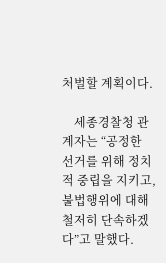처벌할 계획이다.

    세종경찰청 관계자는 “공정한 선거를 위해 정치적 중립을 지키고, 불법행위에 대해 철저히 단속하겠다”고 말했다.